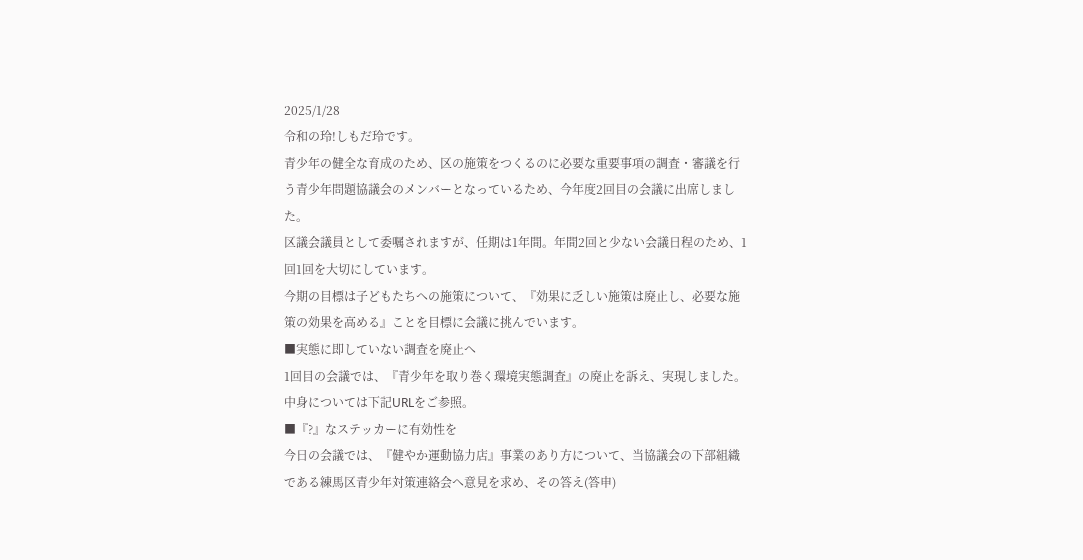2025/1/28
令和の玲!しもだ玲です。
青少年の健全な育成のため、区の施策をつくるのに必要な重要事項の調査・審議を行う青少年問題協議会のメンバーとなっているため、今年度2回目の会議に出席しました。
区議会議員として委嘱されますが、任期は1年間。年間2回と少ない会議日程のため、1回1回を大切にしています。
今期の目標は子どもたちへの施策について、『効果に乏しい施策は廃止し、必要な施策の効果を高める』ことを目標に会議に挑んでいます。
■実態に即していない調査を廃止へ
1回目の会議では、『青少年を取り巻く環境実態調査』の廃止を訴え、実現しました。
中身については下記URLをご参照。
■『?』なステッカーに有効性を
今日の会議では、『健やか運動協力店』事業のあり方について、当協議会の下部組織である練馬区青少年対策連絡会へ意見を求め、その答え(答申)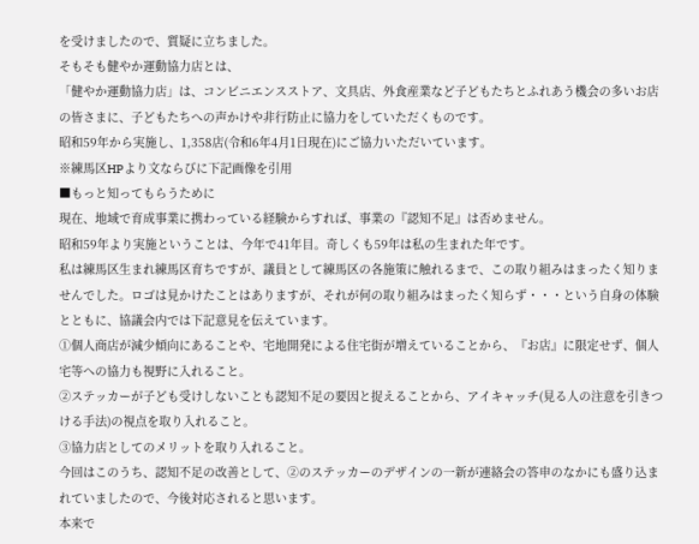を受けましたので、質疑に立ちました。
そもそも健やか運動協力店とは、
「健やか運動協力店」は、コンビニエンスストア、文具店、外食産業など子どもたちとふれあう機会の多いお店の皆さまに、子どもたちへの声かけや非行防止に協力をしていただくものです。
昭和59年から実施し、1,358店(令和6年4月1日現在)にご協力いただいています。
※練馬区HPより文ならびに下記画像を引用
■もっと知ってもらうために
現在、地域で育成事業に携わっている経験からすれば、事業の『認知不足』は否めません。
昭和59年より実施ということは、今年で41年目。奇しくも59年は私の生まれた年です。
私は練馬区生まれ練馬区育ちですが、議員として練馬区の各施策に触れるまで、この取り組みはまったく知りませんでした。ロゴは見かけたことはありますが、それが何の取り組みはまったく知らず・・・という自身の体験とともに、協議会内では下記意見を伝えています。
①個人商店が減少傾向にあることや、宅地開発による住宅街が増えていることから、『お店』に限定せず、個人宅等への協力も視野に入れること。
②ステッカーが子ども受けしないことも認知不足の要因と捉えることから、アイキャッチ(見る人の注意を引きつける手法)の視点を取り入れること。
③協力店としてのメリットを取り入れること。
今回はこのうち、認知不足の改善として、②のステッカーのデザインの一新が連絡会の答申のなかにも盛り込まれていましたので、今後対応されると思います。
本来で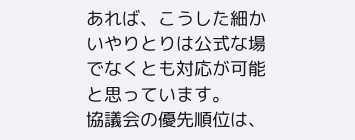あれば、こうした細かいやりとりは公式な場でなくとも対応が可能と思っています。
協議会の優先順位は、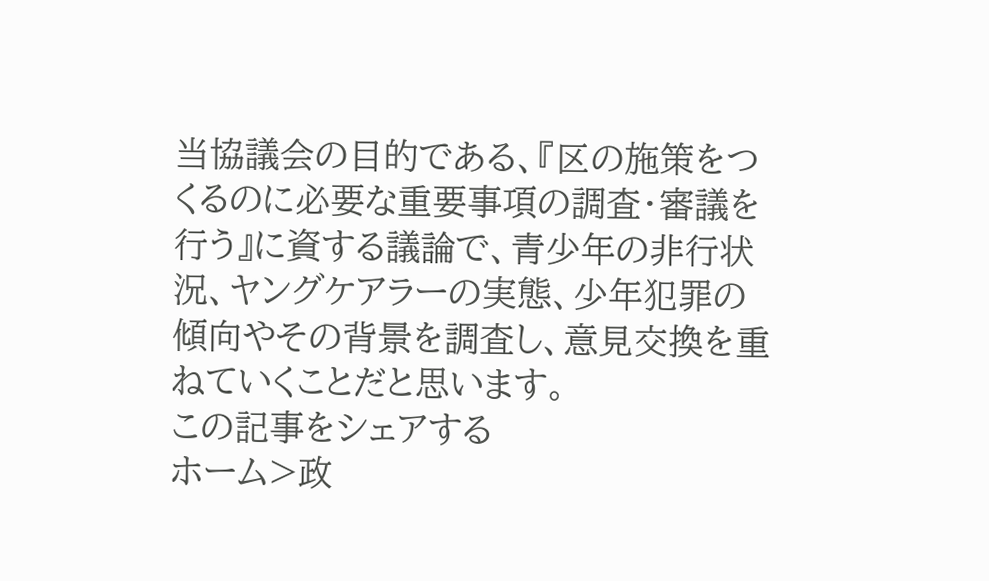当協議会の目的である、『区の施策をつくるのに必要な重要事項の調査・審議を行う』に資する議論で、青少年の非行状況、ヤングケアラーの実態、少年犯罪の傾向やその背景を調査し、意見交換を重ねていくことだと思います。
この記事をシェアする
ホーム>政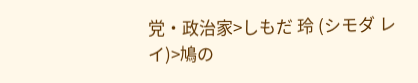党・政治家>しもだ 玲 (シモダ レイ)>鳩の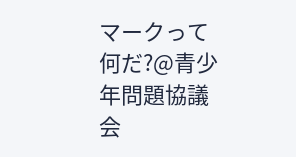マークって何だ?@青少年問題協議会